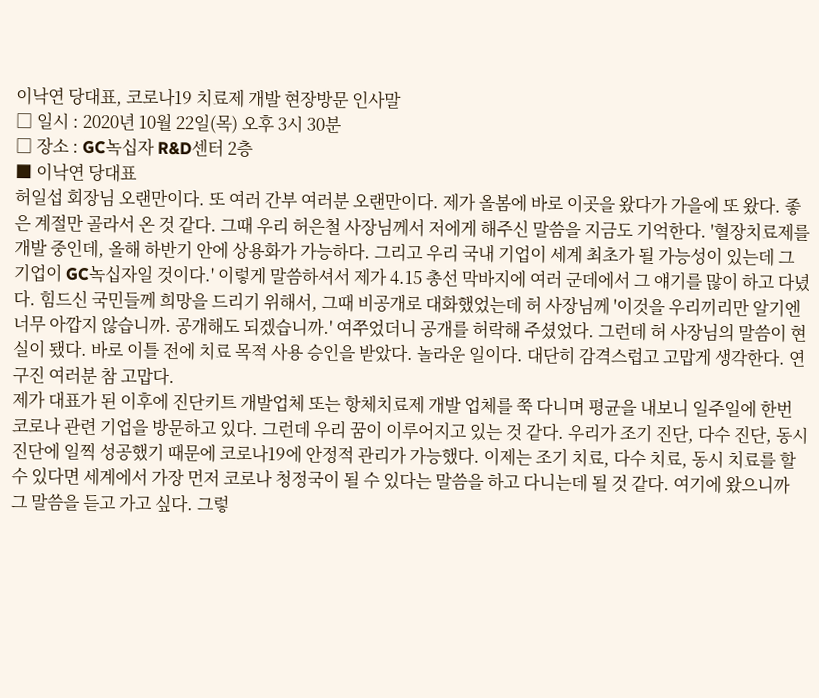이낙연 당대표, 코로나19 치료제 개발 현장방문 인사말
□ 일시 : 2020년 10월 22일(목) 오후 3시 30분
□ 장소 : GC녹십자 R&D센터 2층
■ 이낙연 당대표
허일섭 회장님 오랜만이다. 또 여러 간부 여러분 오랜만이다. 제가 올봄에 바로 이곳을 왔다가 가을에 또 왔다. 좋은 계절만 골라서 온 것 같다. 그때 우리 허은철 사장님께서 저에게 해주신 말씀을 지금도 기억한다. '혈장치료제를 개발 중인데, 올해 하반기 안에 상용화가 가능하다. 그리고 우리 국내 기업이 세계 최초가 될 가능성이 있는데 그 기업이 GC녹십자일 것이다.' 이렇게 말씀하셔서 제가 4.15 총선 막바지에 여러 군데에서 그 얘기를 많이 하고 다녔다. 힘드신 국민들께 희망을 드리기 위해서, 그때 비공개로 대화했었는데 허 사장님께 '이것을 우리끼리만 알기엔 너무 아깝지 않습니까. 공개해도 되겠습니까.' 여쭈었더니 공개를 허락해 주셨었다. 그런데 허 사장님의 말씀이 현실이 됐다. 바로 이틀 전에 치료 목적 사용 승인을 받았다. 놀라운 일이다. 대단히 감격스럽고 고맙게 생각한다. 연구진 여러분 참 고맙다.
제가 대표가 된 이후에 진단키트 개발업체 또는 항체치료제 개발 업체를 쭉 다니며 평균을 내보니 일주일에 한번 코로나 관련 기업을 방문하고 있다. 그런데 우리 꿈이 이루어지고 있는 것 같다. 우리가 조기 진단, 다수 진단, 동시 진단에 일찍 성공했기 때문에 코로나19에 안정적 관리가 가능했다. 이제는 조기 치료, 다수 치료, 동시 치료를 할 수 있다면 세계에서 가장 먼저 코로나 청정국이 될 수 있다는 말씀을 하고 다니는데 될 것 같다. 여기에 왔으니까 그 말씀을 듣고 가고 싶다. 그렇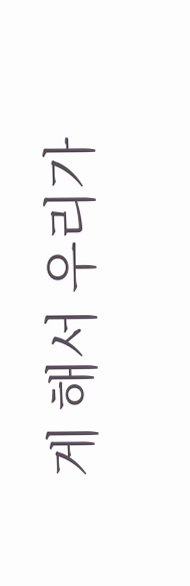게 해서 우리가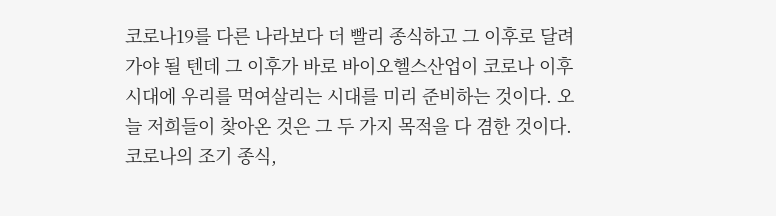코로나19를 다른 나라보다 더 빨리 종식하고 그 이후로 달려가야 될 텐데 그 이후가 바로 바이오헬스산업이 코로나 이후 시대에 우리를 먹여살리는 시대를 미리 준비하는 것이다. 오늘 저희들이 찾아온 것은 그 두 가지 목적을 다 겸한 것이다. 코로나의 조기 종식,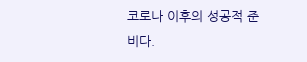코로나 이후의 성공적 준비다.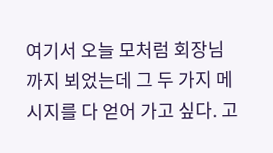여기서 오늘 모처럼 회장님까지 뵈었는데 그 두 가지 메시지를 다 얻어 가고 싶다. 고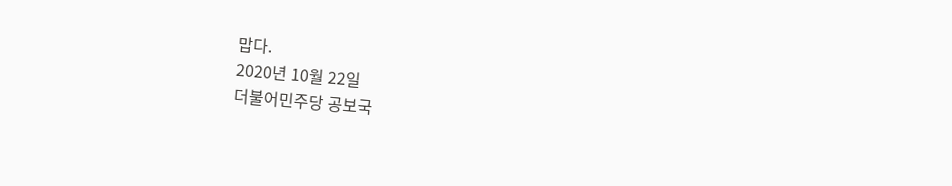맙다.
2020년 10월 22일
더불어민주당 공보국